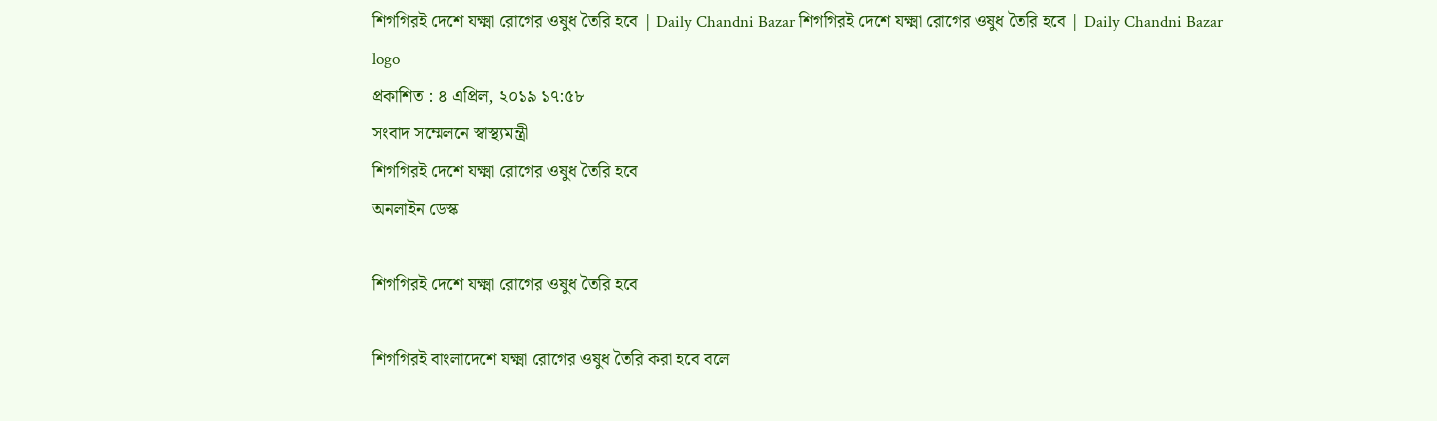শিগগিরই দেশে যক্ষ্মা রোগের ওষুধ তৈরি হবে | Daily Chandni Bazar শিগগিরই দেশে যক্ষ্মা রোগের ওষুধ তৈরি হবে | Daily Chandni Bazar
logo
প্রকাশিত : ৪ এপ্রিল, ২০১৯ ১৭:৫৮
সংবাদ সম্মেলনে স্বাস্থ্যমন্ত্রী
শিগগিরই দেশে যক্ষ্মা রোগের ওষুধ তৈরি হবে
অনলাইন ডেস্ক

শিগগিরই দেশে যক্ষ্মা রোগের ওষুধ তৈরি হবে

শিগগিরই বাংলাদেশে যক্ষ্মা রোগের ওষুধ তৈরি করা হবে বলে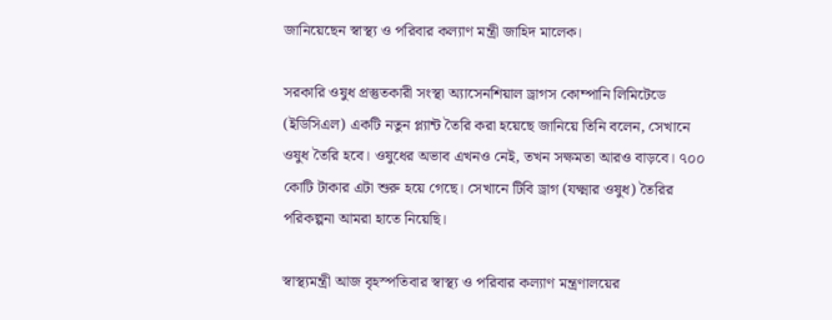জানিয়েছেন স্বাস্থ্য ও পরিবার কল্যাণ মন্ত্রী জাহিদ মালেক।

সরকারি ওষুধ প্রস্তুতকারী সংস্থা অ্যাসেনশিয়াল ড্রাগস কোম্পানি লিমিটেডে (ইডিসিএল) একটি নতুন প্ল্যান্ট তৈরি করা হয়েছে জানিয়ে তিনি বলেন, সেখানে ওষুধ তৈরি হবে। ওষুধের অভাব এখনও নেই, তখন সক্ষমতা আরও বাড়বে। ৭০০ কোটি টাকার এটা শুরু হয়ে গেছে। সেখানে টিবি ড্রাগ (যক্ষ্মার ওষুধ) তৈরির পরিকল্পনা আমরা হাতে নিয়েছি।

স্বাস্থ্যমন্ত্রী আজ বৃহস্পতিবার স্বাস্থ্য ও পরিবার কল্যাণ মন্ত্রণালয়ের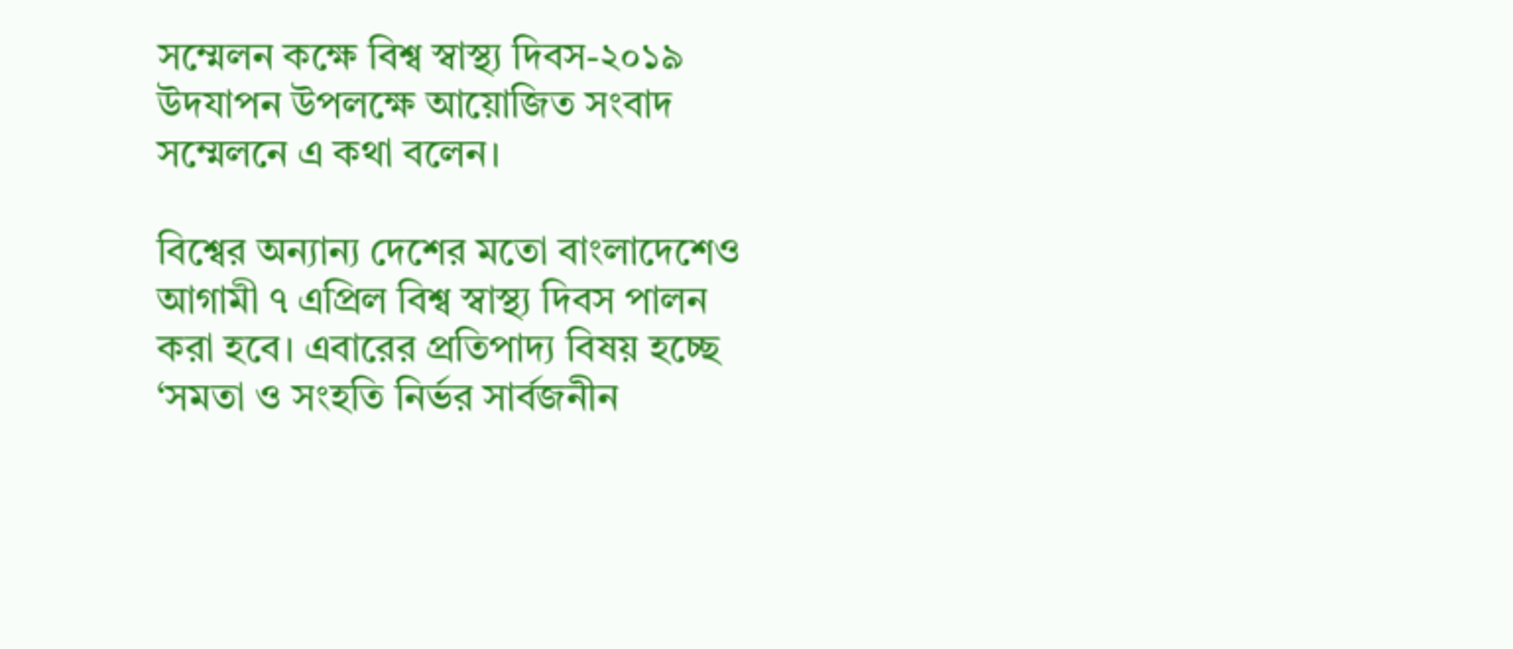সম্মেলন কক্ষে বিশ্ব স্বাস্থ্য দিবস-২০১৯ উদযাপন উপলক্ষে আয়োজিত সংবাদ সম্মেলনে এ কথা বলেন।

বিশ্বের অন্যান্য দেশের মতো বাংলাদেশেও আগামী ৭ এপ্রিল বিশ্ব স্বাস্থ্য দিবস পালন করা হবে। এবারের প্রতিপাদ্য বিষয় হচ্ছে ‘সমতা ও সংহতি নির্ভর সার্বজনীন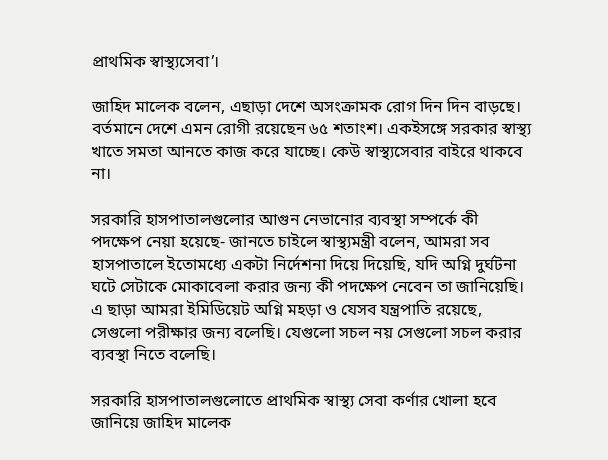প্রাথমিক স্বাস্থ্যসেবা’।

জাহিদ মালেক বলেন, এছাড়া দেশে অসংক্রামক রোগ দিন দিন বাড়ছে। বর্তমানে দেশে এমন রোগী রয়েছেন ৬৫ শতাংশ। একইসঙ্গে সরকার স্বাস্থ্য খাতে সমতা আনতে কাজ করে যাচ্ছে। কেউ স্বাস্থ্যসেবার বাইরে থাকবে না।

সরকারি হাসপাতালগুলোর আগুন নেভানোর ব্যবস্থা সম্পর্কে কী পদক্ষেপ নেয়া হয়েছে- জানতে চাইলে স্বাস্থ্যমন্ত্রী বলেন, আমরা সব হাসপাতালে ইতোমধ্যে একটা নির্দেশনা দিয়ে দিয়েছি, যদি অগ্নি দুর্ঘটনা ঘটে সেটাকে মোকাবেলা করার জন্য কী পদক্ষেপ নেবেন তা জানিয়েছি। এ ছাড়া আমরা ইমিডিয়েট অগ্নি মহড়া ও যেসব যন্ত্রপাতি রয়েছে, সেগুলো পরীক্ষার জন্য বলেছি। যেগুলো সচল নয় সেগুলো সচল করার ব্যবস্থা নিতে বলেছি।

সরকারি হাসপাতালগুলোতে প্রাথমিক স্বাস্থ্য সেবা কর্ণার খোলা হবে জানিয়ে জাহিদ মালেক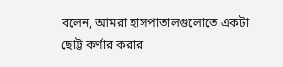বলেন, আমরা হাসপাতালগুলোতে একটা ছোট্ট কর্ণার করার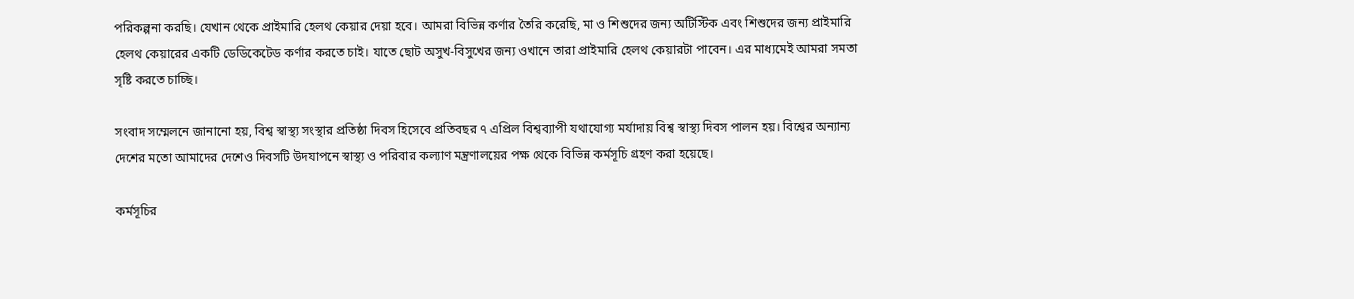পরিকল্পনা করছি। যেখান থেকে প্রাইমারি হেলথ কেয়ার দেয়া হবে। আমরা বিভিন্ন কর্ণার তৈরি করেছি, মা ও শিশুদের জন্য অটিস্টিক এবং শিশুদের জন্য প্রাইমারি হেলথ কেয়ারের একটি ডেডিকেটেড কর্ণার করতে চাই। যাতে ছোট অসুখ-বিসুখের জন্য ওখানে তারা প্রাইমারি হেলথ কেয়ারটা পাবেন। এর মাধ্যমেই আমরা সমতা সৃষ্টি করতে চাচ্ছি।

সংবাদ সম্মেলনে জানানো হয়, বিশ্ব স্বাস্থ্য সংস্থার প্রতিষ্ঠা দিবস হিসেবে প্রতিবছর ৭ এপ্রিল বিশ্বব্যাপী যথাযোগ্য মর্যাদায় বিশ্ব স্বাস্থ্য দিবস পালন হয়। বিশ্বের অন্যান্য দেশের মতো আমাদের দেশেও দিবসটি উদযাপনে স্বাস্থ্য ও পরিবার কল্যাণ মন্ত্রণালয়ের পক্ষ থেকে বিভিন্ন কর্মসূচি গ্রহণ করা হয়েছে।

কর্মসূচির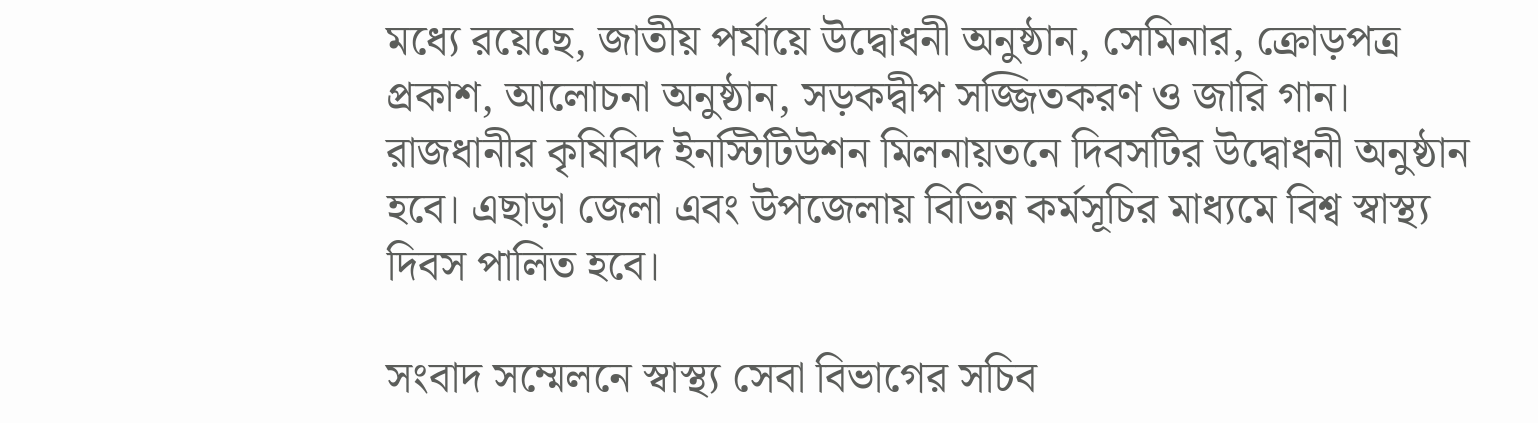মধ্যে রয়েছে, জাতীয় পর্যায়ে উদ্বোধনী অনুষ্ঠান, সেমিনার, ক্রোড়পত্র প্রকাশ, আলোচনা অনুষ্ঠান, সড়কদ্বীপ সজ্জিতকরণ ও জারি গান। রাজধানীর কৃষিবিদ ইনস্টিটিউশন মিলনায়তনে দিবসটির উদ্বোধনী অনুষ্ঠান হবে। এছাড়া জেলা এবং উপজেলায় বিভিন্ন কর্মসূচির মাধ্যমে বিশ্ব স্বাস্থ্য দিবস পালিত হবে।

সংবাদ সম্মেলনে স্বাস্থ্য সেবা বিভাগের সচিব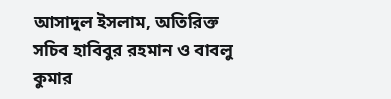আসাদুল ইসলাম, অতিরিক্ত সচিব হাবিবুর রহমান ও বাবলু কুমার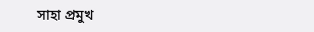সাহা প্রমুখ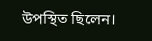উপস্থিত ছিলেন।